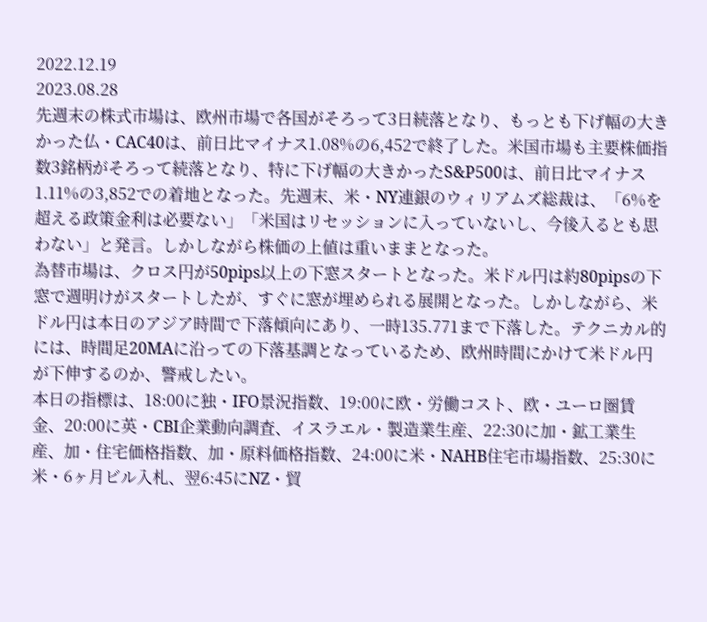2022.12.19
2023.08.28
先週末の株式市場は、欧州市場で各国がそろって3日続落となり、もっとも下げ幅の大きかった仏・CAC40は、前日比マイナス1.08%の6,452で終了した。米国市場も主要株価指数3銘柄がそろって続落となり、特に下げ幅の大きかったS&P500は、前日比マイナス1.11%の3,852での着地となった。先週末、米・NY連銀のウィリアムズ総裁は、「6%を超える政策金利は必要ない」「米国はリセッションに入っていないし、今後入るとも思わない」と発言。しかしながら株価の上値は重いままとなった。
為替市場は、クロス円が50pips以上の下窓スタートとなった。米ドル円は約80pipsの下窓で週明けがスタートしたが、すぐに窓が埋められる展開となった。しかしながら、米ドル円は本日のアジア時間で下落傾向にあり、一時135.771まで下落した。テクニカル的には、時間足20MAに沿っての下落基調となっているため、欧州時間にかけて米ドル円が下伸するのか、警戒したい。
本日の指標は、18:00に独・IFO景況指数、19:00に欧・労働コスト、欧・ユーロ圏賃金、20:00に英・CBI企業動向調査、イスラエル・製造業生産、22:30に加・鉱工業生産、加・住宅価格指数、加・原料価格指数、24:00に米・NAHB住宅市場指数、25:30に米・6ヶ月ビル入札、翌6:45にNZ・貿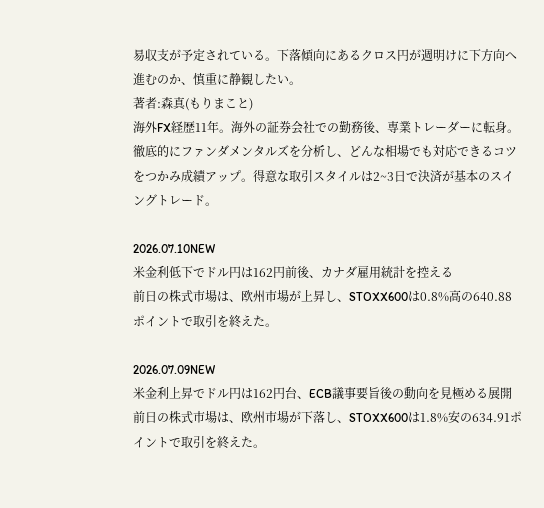易収支が予定されている。下落傾向にあるクロス円が週明けに下方向へ進むのか、慎重に静観したい。
著者:森真(もりまこと)
海外FX経歴11年。海外の証券会社での勤務後、専業トレーダーに転身。徹底的にファンダメンタルズを分析し、どんな相場でも対応できるコツをつかみ成績アップ。得意な取引スタイルは2~3日で決済が基本のスイングトレード。

2026.07.10NEW
米金利低下でドル円は162円前後、カナダ雇用統計を控える
前日の株式市場は、欧州市場が上昇し、STOXX600は0.8%高の640.88ポイントで取引を終えた。

2026.07.09NEW
米金利上昇でドル円は162円台、ECB議事要旨後の動向を見極める展開
前日の株式市場は、欧州市場が下落し、STOXX600は1.8%安の634.91ポイントで取引を終えた。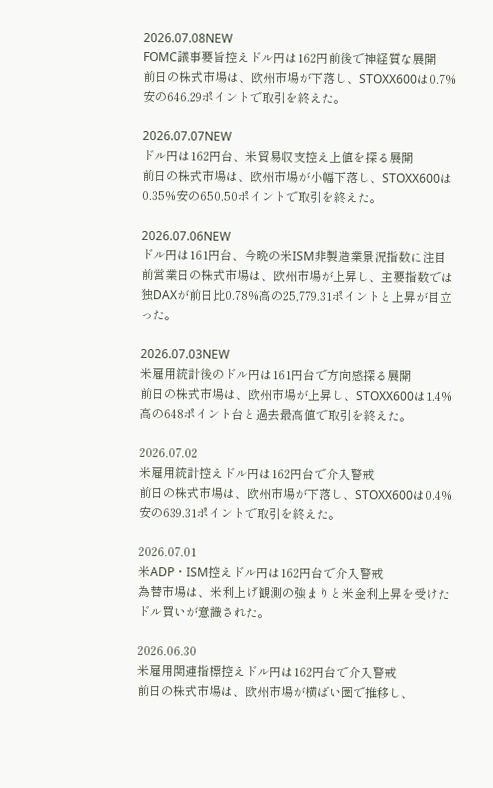2026.07.08NEW
FOMC議事要旨控えドル円は162円前後で神経質な展開
前日の株式市場は、欧州市場が下落し、STOXX600は0.7%安の646.29ポイントで取引を終えた。

2026.07.07NEW
ドル円は162円台、米貿易収支控え上値を探る展開
前日の株式市場は、欧州市場が小幅下落し、STOXX600は0.35%安の650.50ポイントで取引を終えた。

2026.07.06NEW
ドル円は161円台、今晩の米ISM非製造業景況指数に注目
前営業日の株式市場は、欧州市場が上昇し、主要指数では独DAXが前日比0.78%高の25,779.31ポイントと上昇が目立った。

2026.07.03NEW
米雇用統計後のドル円は161円台で方向感探る展開
前日の株式市場は、欧州市場が上昇し、STOXX600は1.4%高の648ポイント台と過去最高値で取引を終えた。

2026.07.02
米雇用統計控えドル円は162円台で介入警戒
前日の株式市場は、欧州市場が下落し、STOXX600は0.4%安の639.31ポイントで取引を終えた。

2026.07.01
米ADP・ISM控えドル円は162円台で介入警戒
為替市場は、米利上げ観測の強まりと米金利上昇を受けたドル買いが意識された。

2026.06.30
米雇用関連指標控えドル円は162円台で介入警戒
前日の株式市場は、欧州市場が横ばい圏で推移し、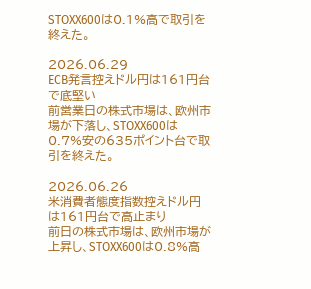STOXX600は0.1%高で取引を終えた。

2026.06.29
ECB発言控えドル円は161円台で底堅い
前営業日の株式市場は、欧州市場が下落し、STOXX600は0.7%安の635ポイント台で取引を終えた。

2026.06.26
米消費者態度指数控えドル円は161円台で高止まり
前日の株式市場は、欧州市場が上昇し、STOXX600は0.8%高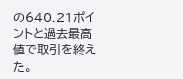の640.21ポイントと過去最高値で取引を終えた。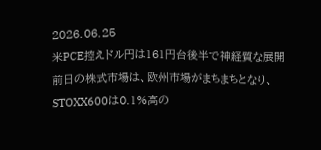2026.06.25
米PCE控えドル円は161円台後半で神経質な展開
前日の株式市場は、欧州市場がまちまちとなり、STOXX600は0.1%高の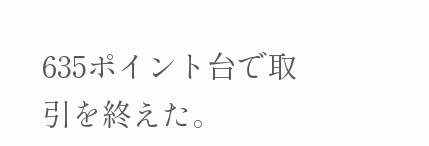635ポイント台で取引を終えた。